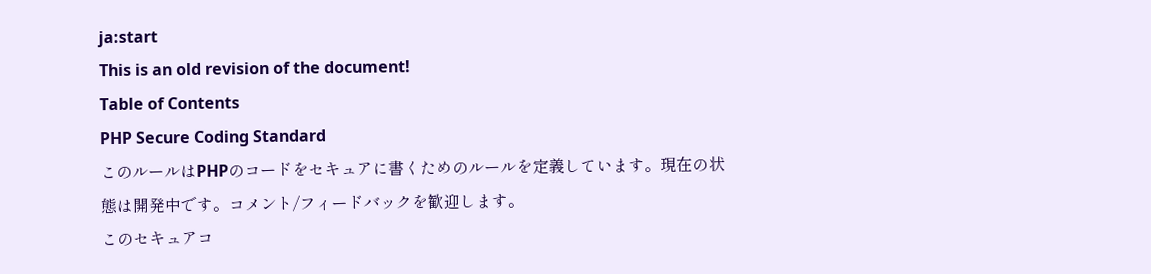ja:start
This is an old revision of the document!
Table of Contents
PHP Secure Coding Standard
このルールはPHPのコードをセキュアに書くためのルールを定義しています。現在の状態は開発中です。コメント/フィードバックを歓迎します。
このセキュアコ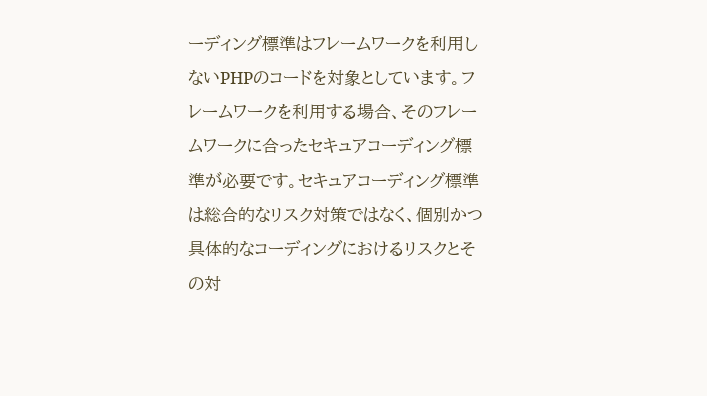ーディング標準はフレームワークを利用しないPHPのコードを対象としています。フレームワークを利用する場合、そのフレームワークに合ったセキュアコーディング標準が必要です。セキュアコーディング標準は総合的なリスク対策ではなく、個別かつ具体的なコーディングにおけるリスクとその対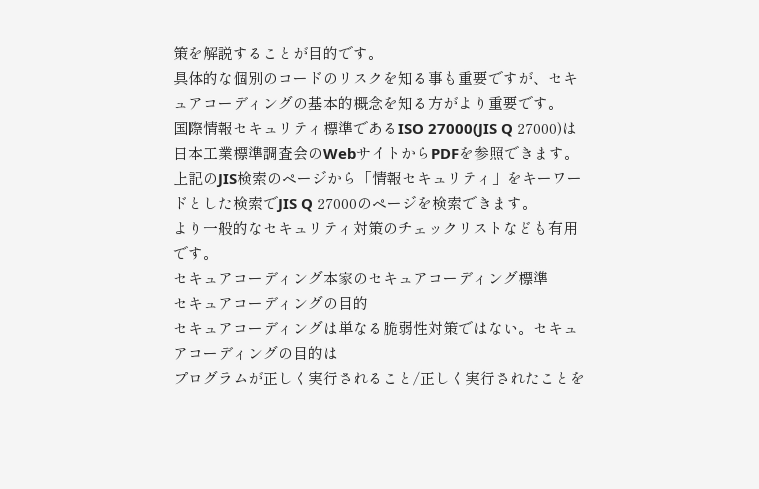策を解説することが目的です。
具体的な個別のコードのリスクを知る事も重要ですが、セキュアコーディングの基本的概念を知る方がより重要です。
国際情報セキュリティ標準であるISO 27000(JIS Q 27000)は日本工業標準調査会のWebサイトからPDFを参照できます。
上記のJIS検索のページから「情報セキュリティ」をキーワードとした検索でJIS Q 27000のページを検索できます。
より一般的なセキュリティ対策のチェックリストなども有用です。
セキュアコーディング本家のセキュアコーディング標準
セキュアコーディングの目的
セキュアコーディングは単なる脆弱性対策ではない。セキュアコーディングの目的は
プログラムが正しく実行されること/正しく実行されたことを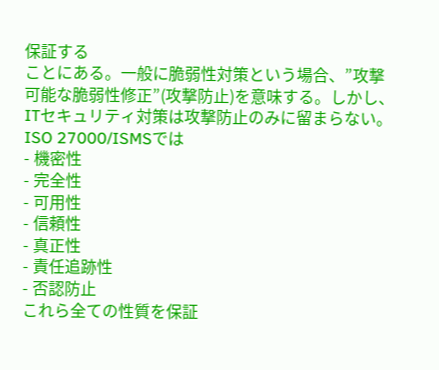保証する
ことにある。一般に脆弱性対策という場合、”攻撃可能な脆弱性修正”(攻撃防止)を意味する。しかし、ITセキュリティ対策は攻撃防止のみに留まらない。 ISO 27000/ISMSでは
- 機密性
- 完全性
- 可用性
- 信頼性
- 真正性
- 責任追跡性
- 否認防止
これら全ての性質を保証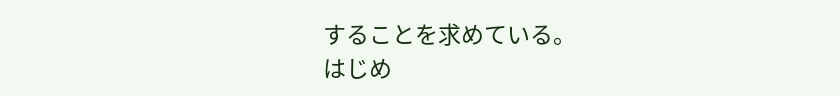することを求めている。
はじめ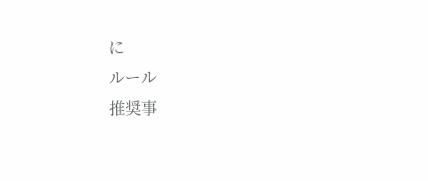に
ルール
推奨事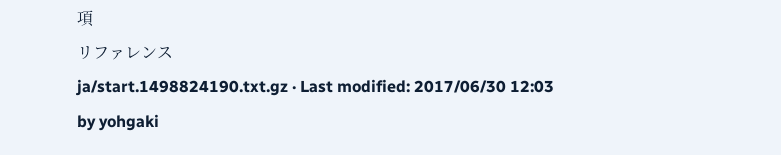項
リファレンス
ja/start.1498824190.txt.gz · Last modified: 2017/06/30 12:03 by yohgaki